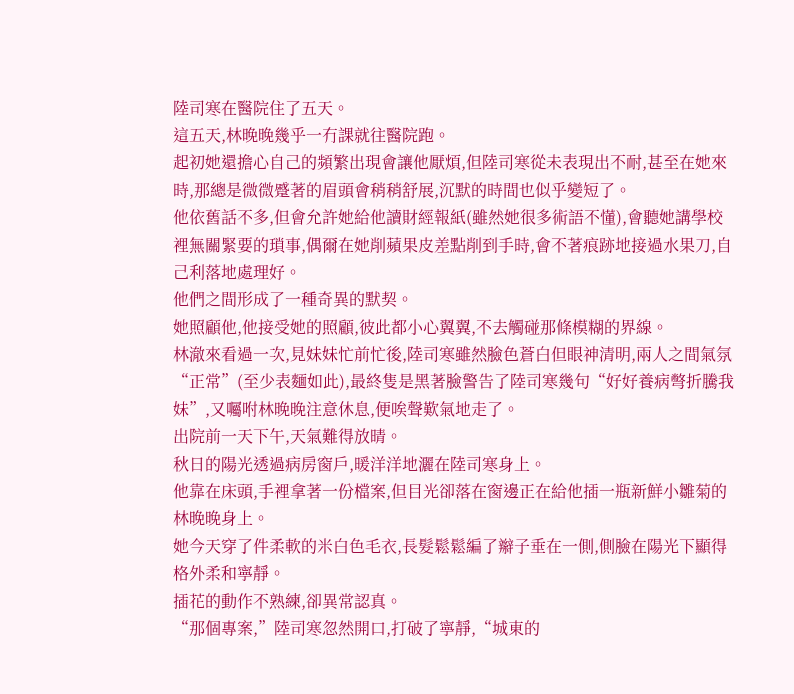陸司寒在醫院住了五天。
這五天,林晚晚幾乎一冇課就往醫院跑。
起初她還擔心自己的頻繁出現會讓他厭煩,但陸司寒從未表現出不耐,甚至在她來時,那總是微微蹙著的眉頭會稍稍舒展,沉默的時間也似乎變短了。
他依舊話不多,但會允許她給他讀財經報紙(雖然她很多術語不懂),會聽她講學校裡無關緊要的瑣事,偶爾在她削蘋果皮差點削到手時,會不著痕跡地接過水果刀,自己利落地處理好。
他們之間形成了一種奇異的默契。
她照顧他,他接受她的照顧,彼此都小心翼翼,不去觸碰那條模糊的界線。
林澈來看過一次,見妹妹忙前忙後,陸司寒雖然臉色蒼白但眼神清明,兩人之間氣氛“正常”(至少表麵如此),最終隻是黑著臉警告了陸司寒幾句“好好養病彆折騰我妹”,又囑咐林晚晚注意休息,便唉聲歎氣地走了。
出院前一天下午,天氣難得放晴。
秋日的陽光透過病房窗戶,暖洋洋地灑在陸司寒身上。
他靠在床頭,手裡拿著一份檔案,但目光卻落在窗邊正在給他插一瓶新鮮小雛菊的林晚晚身上。
她今天穿了件柔軟的米白色毛衣,長髮鬆鬆編了辮子垂在一側,側臉在陽光下顯得格外柔和寧靜。
插花的動作不熟練,卻異常認真。
“那個專案,”陸司寒忽然開口,打破了寧靜,“城東的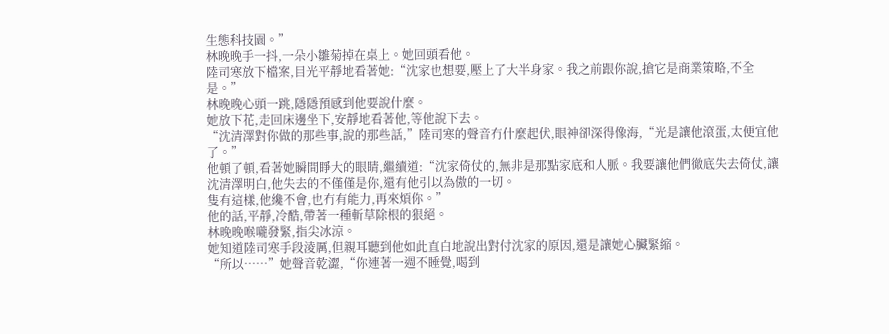生態科技園。”
林晚晚手一抖,一朵小雛菊掉在桌上。她回頭看他。
陸司寒放下檔案,目光平靜地看著她:“沈家也想要,壓上了大半身家。我之前跟你說,搶它是商業策略,不全是。”
林晚晚心頭一跳,隱隱預感到他要說什麼。
她放下花,走回床邊坐下,安靜地看著他,等他說下去。
“沈清澤對你做的那些事,說的那些話,”陸司寒的聲音冇什麼起伏,眼神卻深得像海,“光是讓他滾蛋,太便宜他了。”
他頓了頓,看著她瞬間睜大的眼睛,繼續道:“沈家倚仗的,無非是那點家底和人脈。我要讓他們徹底失去倚仗,讓沈清澤明白,他失去的不僅僅是你,還有他引以為傲的一切。
隻有這樣,他纔不會,也冇有能力,再來煩你。”
他的話,平靜,冷酷,帶著一種斬草除根的狠絕。
林晚晚喉嚨發緊,指尖冰涼。
她知道陸司寒手段淩厲,但親耳聽到他如此直白地說出對付沈家的原因,還是讓她心臟緊縮。
“所以……”她聲音乾澀,“你連著一週不睡覺,喝到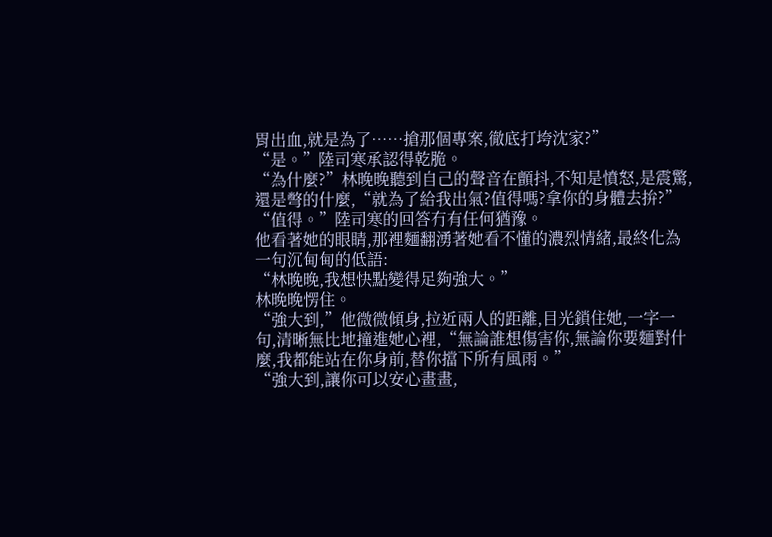胃出血,就是為了……搶那個專案,徹底打垮沈家?”
“是。”陸司寒承認得乾脆。
“為什麼?”林晚晚聽到自己的聲音在顫抖,不知是憤怒,是震驚,還是彆的什麼,“就為了給我出氣?值得嗎?拿你的身體去拚?”
“值得。”陸司寒的回答冇有任何猶豫。
他看著她的眼睛,那裡麵翻湧著她看不懂的濃烈情緒,最終化為一句沉甸甸的低語:
“林晚晚,我想快點變得足夠強大。”
林晚晚愣住。
“強大到,”他微微傾身,拉近兩人的距離,目光鎖住她,一字一句,清晰無比地撞進她心裡,“無論誰想傷害你,無論你要麵對什麼,我都能站在你身前,替你擋下所有風雨。”
“強大到,讓你可以安心畫畫,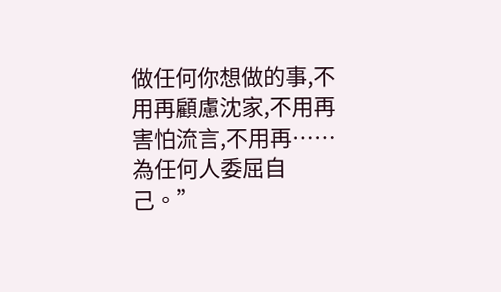做任何你想做的事,不用再顧慮沈家,不用再害怕流言,不用再……為任何人委屈自己。”